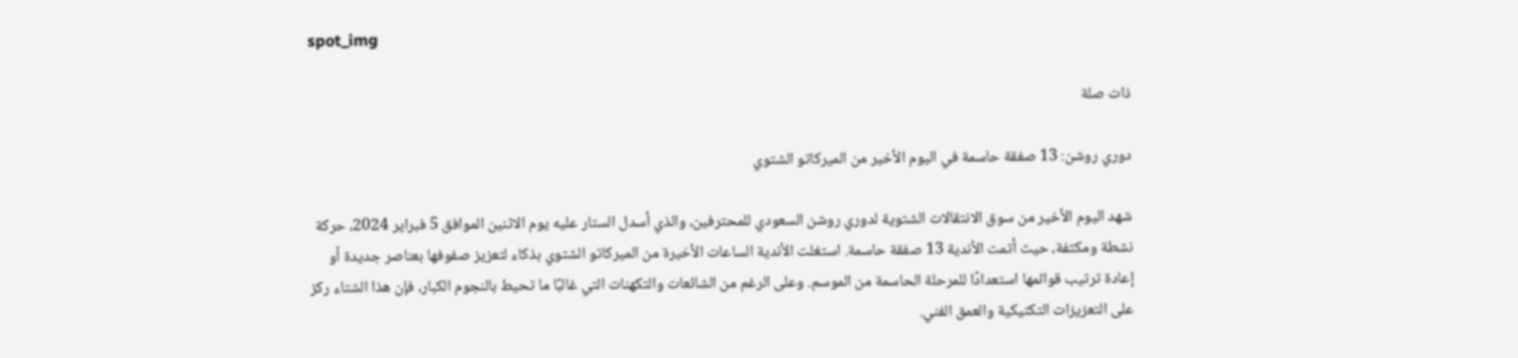spot_img

ذات صلة

دوري روشن: 13 صفقة حاسمة في اليوم الأخير من الميركاتو الشتوي

شهد اليوم الأخير من سوق الانتقالات الشتوية لدوري روشن السعودي للمحترفين، والذي أسدل الستار عليه يوم الاثنين الموافق 5 فبراير 2024، حركة نشطة ومكثفة، حيث أتمت الأندية 13 صفقة حاسمة. استغلت الأندية الساعات الأخيرة من الميركاتو الشتوي بذكاء لتعزيز صفوفها بعناصر جديدة أو إعادة ترتيب قوائمها استعدادًا للمرحلة الحاسمة من الموسم. وعلى الرغم من الشائعات والتكهنات التي غالبًا ما تحيط بالنجوم الكبار، فإن هذا الشتاء ركز على التعزيزات التكتيكية والعمق الفني.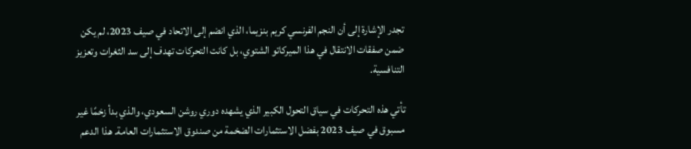تجدر الإشارة إلى أن النجم الفرنسي كريم بنزيما، الذي انضم إلى الاتحاد في صيف 2023، لم يكن ضمن صفقات الانتقال في هذا الميركاتو الشتوي، بل كانت التحركات تهدف إلى سد الثغرات وتعزيز التنافسية.

تأتي هذه التحركات في سياق التحول الكبير الذي يشهده دوري روشن السعودي، والذي بدأ زخمًا غير مسبوق في صيف 2023 بفضل الاستثمارات الضخمة من صندوق الاستثمارات العامة. هذا الدعم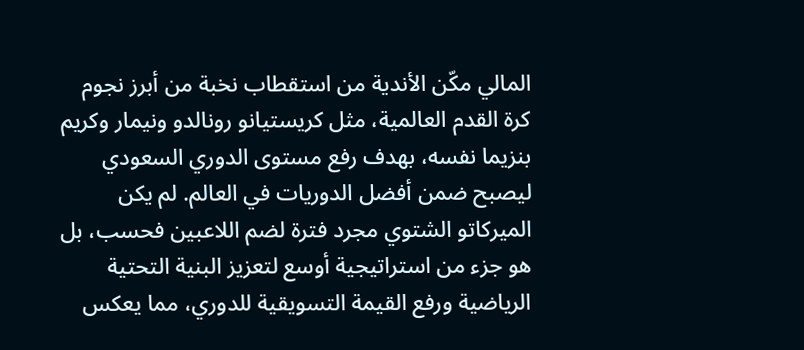المالي مكّن الأندية من استقطاب نخبة من أبرز نجوم كرة القدم العالمية، مثل كريستيانو رونالدو ونيمار وكريم بنزيما نفسه، بهدف رفع مستوى الدوري السعودي ليصبح ضمن أفضل الدوريات في العالم. لم يكن الميركاتو الشتوي مجرد فترة لضم اللاعبين فحسب، بل هو جزء من استراتيجية أوسع لتعزيز البنية التحتية الرياضية ورفع القيمة التسويقية للدوري، مما يعكس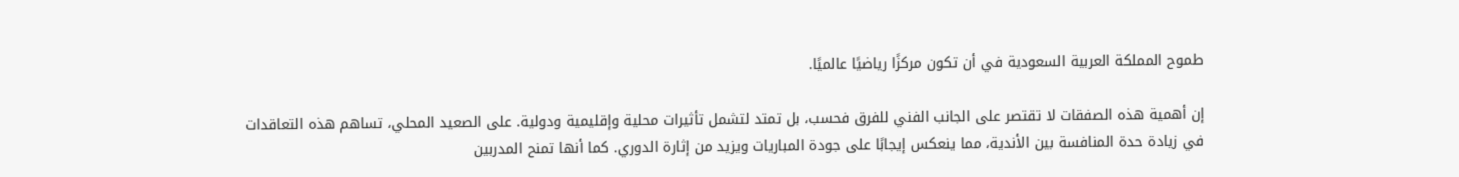طموح المملكة العربية السعودية في أن تكون مركزًا رياضيًا عالميًا.

إن أهمية هذه الصفقات لا تقتصر على الجانب الفني للفرق فحسب، بل تمتد لتشمل تأثيرات محلية وإقليمية ودولية. على الصعيد المحلي، تساهم هذه التعاقدات في زيادة حدة المنافسة بين الأندية، مما ينعكس إيجابًا على جودة المباريات ويزيد من إثارة الدوري. كما أنها تمنح المدربين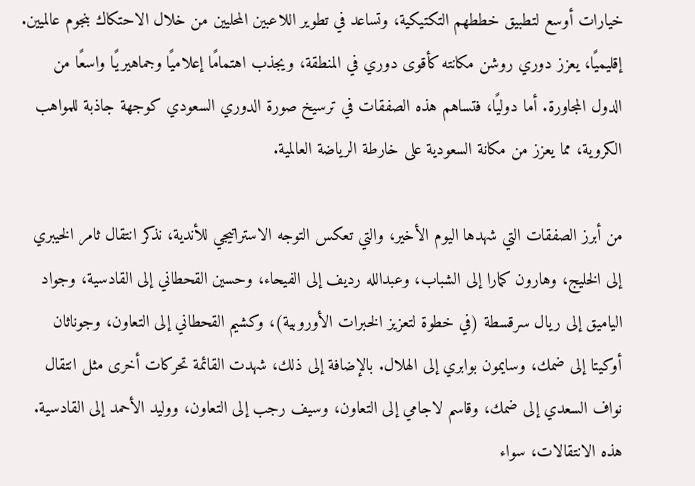خيارات أوسع لتطبيق خططهم التكتيكية، وتساعد في تطوير اللاعبين المحليين من خلال الاحتكاك بنجوم عالميين. إقليميًا، يعزز دوري روشن مكانته كأقوى دوري في المنطقة، ويجذب اهتمامًا إعلاميًا وجماهيريًا واسعًا من الدول المجاورة. أما دوليًا، فتساهم هذه الصفقات في ترسيخ صورة الدوري السعودي كوجهة جاذبة للمواهب الكروية، مما يعزز من مكانة السعودية على خارطة الرياضة العالمية.

من أبرز الصفقات التي شهدها اليوم الأخير، والتي تعكس التوجه الاستراتيجي للأندية، نذكر انتقال ثامر الخيبري إلى الخليج، وهارون كمارا إلى الشباب، وعبدالله رديف إلى الفيحاء، وحسين القحطاني إلى القادسية، وجواد الياميق إلى ريال سرقسطة (في خطوة لتعزيز الخبرات الأوروبية)، وكشيم القحطاني إلى التعاون، وجوناثان أوكيتا إلى ضمك، وسايمون بوابري إلى الهلال. بالإضافة إلى ذلك، شهدت القائمة تحركات أخرى مثل انتقال نواف السعدي إلى ضمك، وقاسم لاجامي إلى التعاون، وسيف رجب إلى التعاون، ووليد الأحمد إلى القادسية. هذه الانتقالات، سواء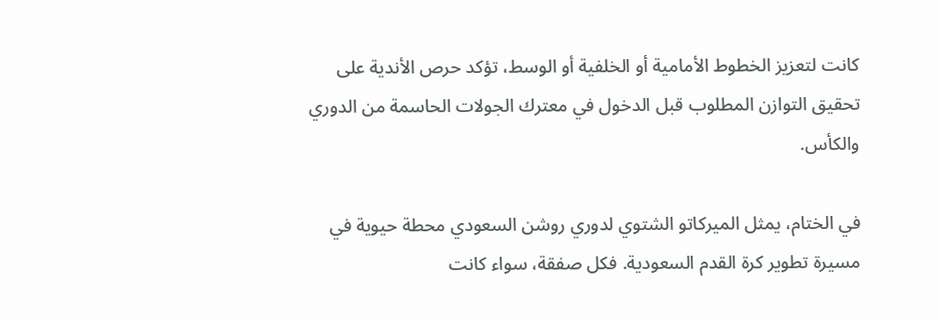كانت لتعزيز الخطوط الأمامية أو الخلفية أو الوسط، تؤكد حرص الأندية على تحقيق التوازن المطلوب قبل الدخول في معترك الجولات الحاسمة من الدوري والكأس.

في الختام، يمثل الميركاتو الشتوي لدوري روشن السعودي محطة حيوية في مسيرة تطوير كرة القدم السعودية. فكل صفقة، سواء كانت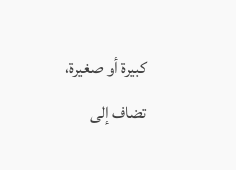كبيرة أو صغيرة، تضاف إلى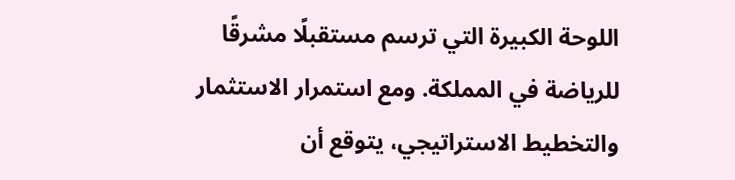اللوحة الكبيرة التي ترسم مستقبلًا مشرقًا للرياضة في المملكة. ومع استمرار الاستثمار والتخطيط الاستراتيجي، يتوقع أن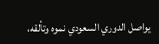يواصل الدوري السعودي نموه وتألقه،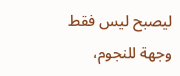ليصبح ليس فقط وجهة للنجوم،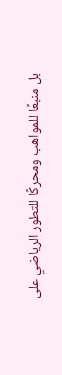بل منبعًا للمواهب ومحركًا للتطور الرياضي على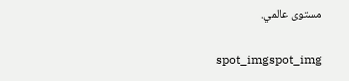مستوى عالمي.

spot_imgspot_img